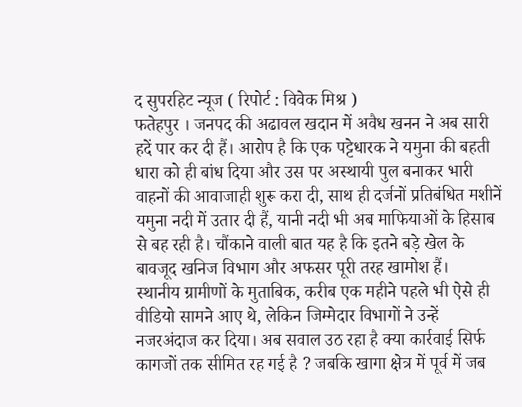द सुपरहिट न्यूज ( रिपोर्ट : विवेक मिश्र )
फतेहपुर । जनपद की अढावल खदान में अवैध खनन ने अब सारी हदें पार कर दी हैं। आरोप है कि एक पट्टेधारक ने यमुना की बहती धारा को ही बांध दिया और उस पर अस्थायी पुल बनाकर भारी वाहनों की आवाजाही शुरू करा दी, साथ ही दर्जनों प्रतिबंधित मशीनें यमुना नदी में उतार दी हैं, यानी नदी भी अब माफियाओं के हिसाब से बह रही है। चौंकाने वाली बात यह है कि इतने बड़े खेल के बावजूद खनिज विभाग और अफसर पूरी तरह खामोश हैं।
स्थानीय ग्रामीणों के मुताबिक, करीब एक महीने पहले भी ऐसे ही वीडियो सामने आए थे, लेकिन जिम्मेदार विभागों ने उन्हें नजरअंदाज कर दिया। अब सवाल उठ रहा है क्या कार्रवाई सिर्फ कागजों तक सीमित रह गई है ? जबकि खागा क्षेत्र में पूर्व में जब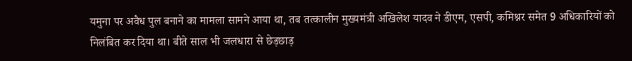यमुना पर अवैध पुल बनाने का मामला सामने आया था, तब तत्कालीन मुख्यमंत्री अखिलेश यादव ने डीएम, एसपी, कमिश्नर समेत 9 अधिकारियों को निलंबित कर दिया था। बीते साल भी जलधारा से छेड़छाड़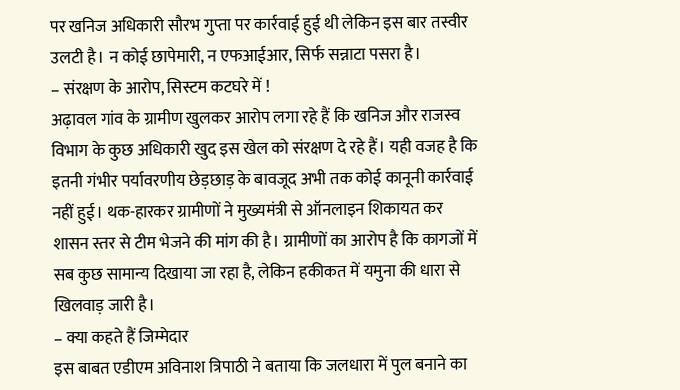पर खनिज अधिकारी सौरभ गुप्ता पर कार्रवाई हुई थी लेकिन इस बार तस्वीर उलटी है। न कोई छापेमारी, न एफआईआर, सिर्फ सन्नाटा पसरा है।
– संरक्षण के आरोप, सिस्टम कटघरे में !
अढ़ावल गांव के ग्रामीण खुलकर आरोप लगा रहे हैं कि खनिज और राजस्व विभाग के कुछ अधिकारी खुद इस खेल को संरक्षण दे रहे हैं। यही वजह है कि इतनी गंभीर पर्यावरणीय छेड़छाड़ के बावजूद अभी तक कोई कानूनी कार्रवाई नहीं हुई। थक-हारकर ग्रामीणों ने मुख्यमंत्री से ऑनलाइन शिकायत कर शासन स्तर से टीम भेजने की मांग की है। ग्रामीणों का आरोप है कि कागजों में सब कुछ सामान्य दिखाया जा रहा है, लेकिन हकीकत में यमुना की धारा से खिलवाड़ जारी है।
– क्या कहते हैं जिम्मेदार
इस बाबत एडीएम अविनाश त्रिपाठी ने बताया कि जलधारा में पुल बनाने का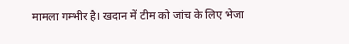मामला गम्भीर है। खदान में टीम को जांच के लिए भेजा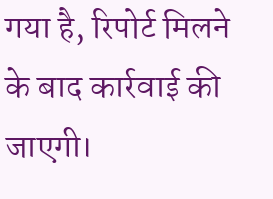गया है, रिपोर्ट मिलने के बाद कार्रवाई की जाएगी।